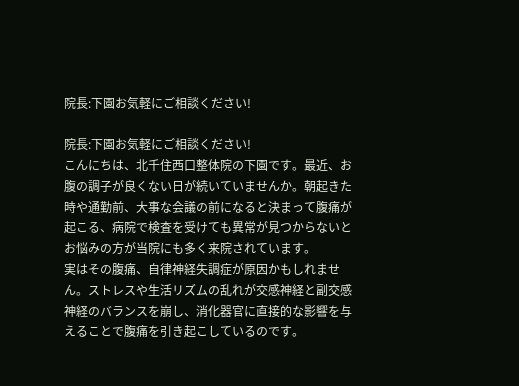院長:下園お気軽にご相談ください!

院長:下園お気軽にご相談ください!
こんにちは、北千住西口整体院の下園です。最近、お腹の調子が良くない日が続いていませんか。朝起きた時や通勤前、大事な会議の前になると決まって腹痛が起こる、病院で検査を受けても異常が見つからないとお悩みの方が当院にも多く来院されています。
実はその腹痛、自律神経失調症が原因かもしれません。ストレスや生活リズムの乱れが交感神経と副交感神経のバランスを崩し、消化器官に直接的な影響を与えることで腹痛を引き起こしているのです。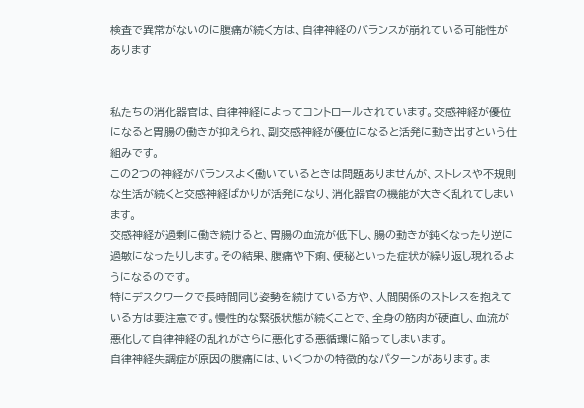検査で異常がないのに腹痛が続く方は、自律神経のバランスが崩れている可能性があります


私たちの消化器官は、自律神経によってコントロールされています。交感神経が優位になると胃腸の働きが抑えられ、副交感神経が優位になると活発に動き出すという仕組みです。
この2つの神経がバランスよく働いているときは問題ありませんが、ストレスや不規則な生活が続くと交感神経ばかりが活発になり、消化器官の機能が大きく乱れてしまいます。
交感神経が過剰に働き続けると、胃腸の血流が低下し、腸の動きが鈍くなったり逆に過敏になったりします。その結果、腹痛や下痢、便秘といった症状が繰り返し現れるようになるのです。
特にデスクワークで長時間同じ姿勢を続けている方や、人間関係のストレスを抱えている方は要注意です。慢性的な緊張状態が続くことで、全身の筋肉が硬直し、血流が悪化して自律神経の乱れがさらに悪化する悪循環に陥ってしまいます。
自律神経失調症が原因の腹痛には、いくつかの特徴的なパターンがあります。ま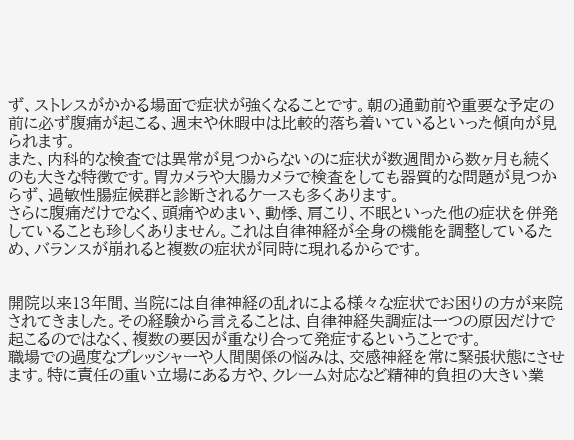ず、ストレスがかかる場面で症状が強くなることです。朝の通勤前や重要な予定の前に必ず腹痛が起こる、週末や休暇中は比較的落ち着いているといった傾向が見られます。
また、内科的な検査では異常が見つからないのに症状が数週間から数ヶ月も続くのも大きな特徴です。胃カメラや大腸カメラで検査をしても器質的な問題が見つからず、過敏性腸症候群と診断されるケースも多くあります。
さらに腹痛だけでなく、頭痛やめまい、動悸、肩こり、不眠といった他の症状を併発していることも珍しくありません。これは自律神経が全身の機能を調整しているため、バランスが崩れると複数の症状が同時に現れるからです。


開院以来13年間、当院には自律神経の乱れによる様々な症状でお困りの方が来院されてきました。その経験から言えることは、自律神経失調症は一つの原因だけで起こるのではなく、複数の要因が重なり合って発症するということです。
職場での過度なプレッシャーや人間関係の悩みは、交感神経を常に緊張状態にさせます。特に責任の重い立場にある方や、クレーム対応など精神的負担の大きい業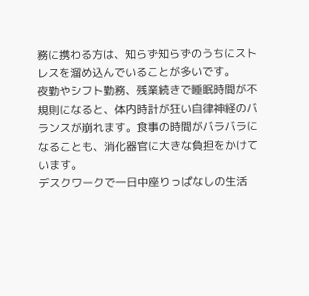務に携わる方は、知らず知らずのうちにストレスを溜め込んでいることが多いです。
夜勤やシフト勤務、残業続きで睡眠時間が不規則になると、体内時計が狂い自律神経のバランスが崩れます。食事の時間がバラバラになることも、消化器官に大きな負担をかけています。
デスクワークで一日中座りっぱなしの生活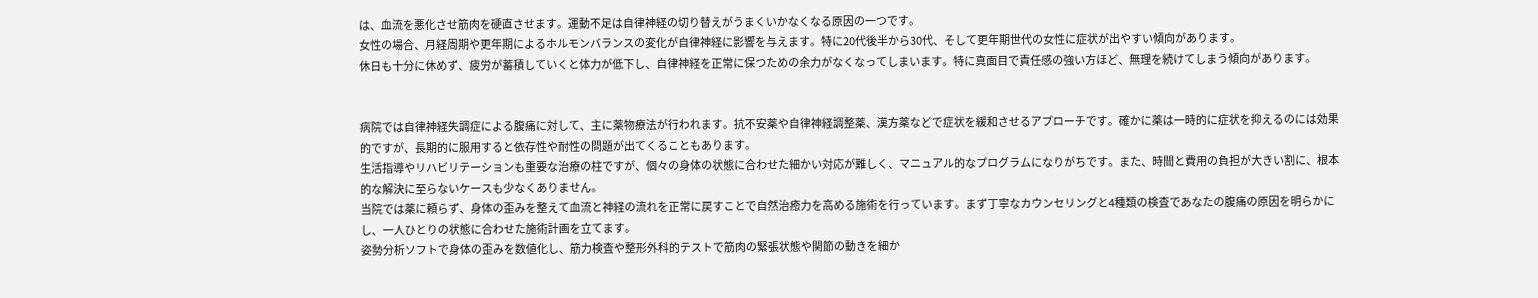は、血流を悪化させ筋肉を硬直させます。運動不足は自律神経の切り替えがうまくいかなくなる原因の一つです。
女性の場合、月経周期や更年期によるホルモンバランスの変化が自律神経に影響を与えます。特に20代後半から30代、そして更年期世代の女性に症状が出やすい傾向があります。
休日も十分に休めず、疲労が蓄積していくと体力が低下し、自律神経を正常に保つための余力がなくなってしまいます。特に真面目で責任感の強い方ほど、無理を続けてしまう傾向があります。


病院では自律神経失調症による腹痛に対して、主に薬物療法が行われます。抗不安薬や自律神経調整薬、漢方薬などで症状を緩和させるアプローチです。確かに薬は一時的に症状を抑えるのには効果的ですが、長期的に服用すると依存性や耐性の問題が出てくることもあります。
生活指導やリハビリテーションも重要な治療の柱ですが、個々の身体の状態に合わせた細かい対応が難しく、マニュアル的なプログラムになりがちです。また、時間と費用の負担が大きい割に、根本的な解決に至らないケースも少なくありません。
当院では薬に頼らず、身体の歪みを整えて血流と神経の流れを正常に戻すことで自然治癒力を高める施術を行っています。まず丁寧なカウンセリングと4種類の検査であなたの腹痛の原因を明らかにし、一人ひとりの状態に合わせた施術計画を立てます。
姿勢分析ソフトで身体の歪みを数値化し、筋力検査や整形外科的テストで筋肉の緊張状態や関節の動きを細か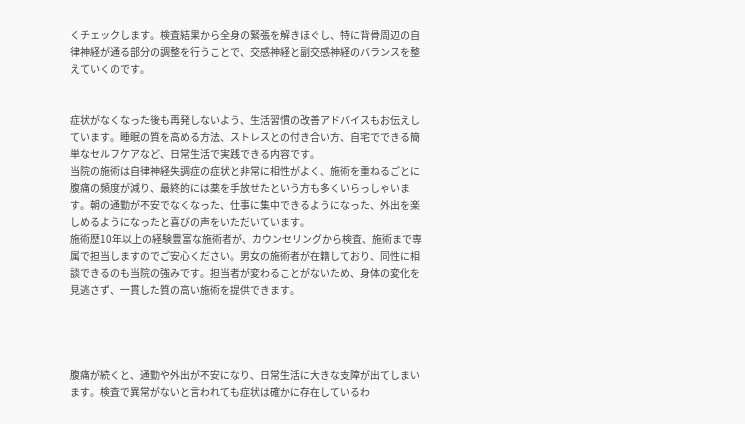くチェックします。検査結果から全身の緊張を解きほぐし、特に背骨周辺の自律神経が通る部分の調整を行うことで、交感神経と副交感神経のバランスを整えていくのです。


症状がなくなった後も再発しないよう、生活習慣の改善アドバイスもお伝えしています。睡眠の質を高める方法、ストレスとの付き合い方、自宅でできる簡単なセルフケアなど、日常生活で実践できる内容です。
当院の施術は自律神経失調症の症状と非常に相性がよく、施術を重ねるごとに腹痛の頻度が減り、最終的には薬を手放せたという方も多くいらっしゃいます。朝の通勤が不安でなくなった、仕事に集中できるようになった、外出を楽しめるようになったと喜びの声をいただいています。
施術歴10年以上の経験豊富な施術者が、カウンセリングから検査、施術まで専属で担当しますのでご安心ください。男女の施術者が在籍しており、同性に相談できるのも当院の強みです。担当者が変わることがないため、身体の変化を見逃さず、一貫した質の高い施術を提供できます。




腹痛が続くと、通勤や外出が不安になり、日常生活に大きな支障が出てしまいます。検査で異常がないと言われても症状は確かに存在しているわ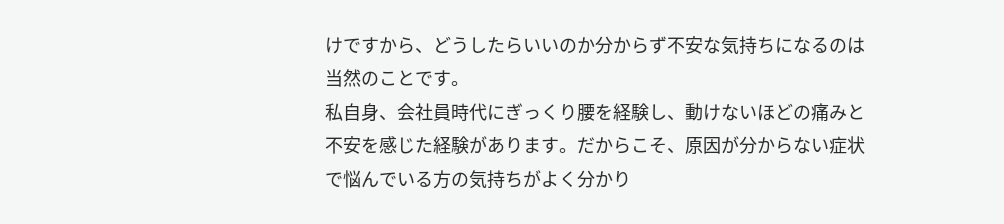けですから、どうしたらいいのか分からず不安な気持ちになるのは当然のことです。
私自身、会社員時代にぎっくり腰を経験し、動けないほどの痛みと不安を感じた経験があります。だからこそ、原因が分からない症状で悩んでいる方の気持ちがよく分かり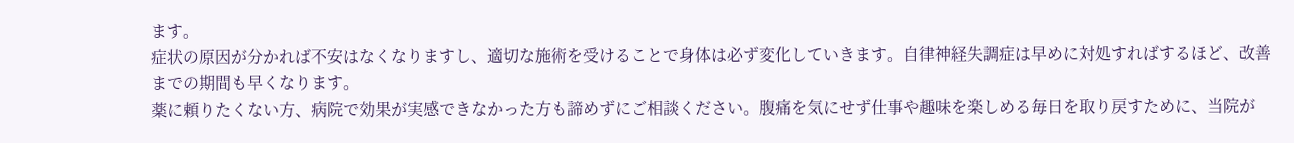ます。
症状の原因が分かれば不安はなくなりますし、適切な施術を受けることで身体は必ず変化していきます。自律神経失調症は早めに対処すればするほど、改善までの期間も早くなります。
薬に頼りたくない方、病院で効果が実感できなかった方も諦めずにご相談ください。腹痛を気にせず仕事や趣味を楽しめる毎日を取り戻すために、当院が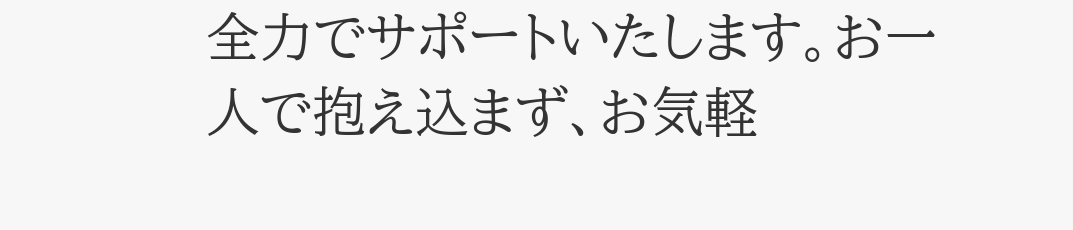全力でサポートいたします。お一人で抱え込まず、お気軽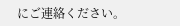にご連絡ください。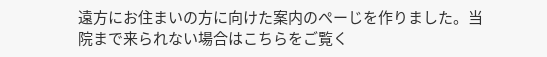遠方にお住まいの方に向けた案内のぺーじを作りました。当院まで来られない場合はこちらをご覧く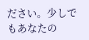ださい。少しでもあなたの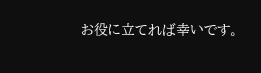お役に立てれば幸いです。